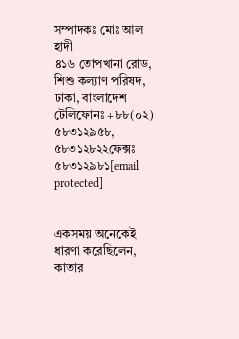সম্পাদকঃ মোঃ আল হাদী
৪১৬ তোপখানা রোড, শিশু কল্যাণ পরিষদ, ঢাকা, বাংলাদেশ
টেলিফোনঃ +৮৮(০২) ৫৮৩১২৯৫৮, ৫৮৩১২৮২২ফেক্সঃ ৫৮৩১২৯৮১[email protected]


একসময় অনেকেই ধারণা করেছিলেন, কাতার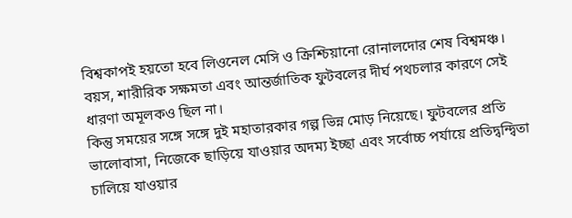বিশ্বকাপই হয়তো হবে লিওনেল মেসি ও ক্রিশ্চিয়ানো রোনালদোর শেষ বিশ্বমঞ্চ। বয়স, শারীরিক সক্ষমতা এবং আন্তর্জাতিক ফুটবলের দীর্ঘ পথচলার কারণে সেই ধারণা অমূলকও ছিল না।
কিন্তু সময়ের সঙ্গে সঙ্গে দুই মহাতারকার গল্প ভিন্ন মোড় নিয়েছে। ফুটবলের প্রতি ভালোবাসা, নিজেকে ছাড়িয়ে যাওয়ার অদম্য ইচ্ছা এবং সর্বোচ্চ পর্যায়ে প্রতিদ্বন্দ্বিতা চালিয়ে যাওয়ার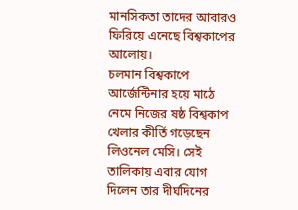মানসিকতা তাদের আবারও ফিরিয়ে এনেছে বিশ্বকাপের আলোয়।
চলমান বিশ্বকাপে আর্জেন্টিনার হয়ে মাঠে নেমে নিজের ষষ্ঠ বিশ্বকাপ খেলার কীর্তি গড়েছেন লিওনেল মেসি। সেই তালিকায় এবার যোগ দিলেন তার দীর্ঘদিনের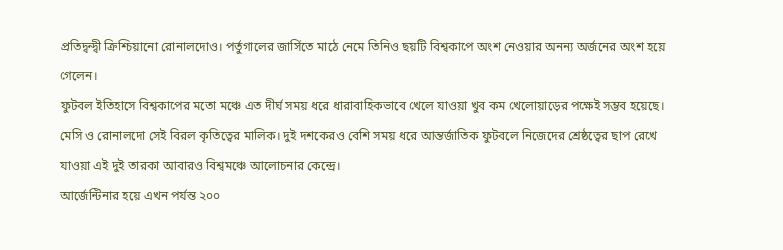প্রতিদ্বন্দ্বী ক্রিশ্চিয়ানো রোনালদোও। পর্তুগালের জার্সিতে মাঠে নেমে তিনিও ছয়টি বিশ্বকাপে অংশ নেওয়ার অনন্য অর্জনের অংশ হয়ে গেলেন।
ফুটবল ইতিহাসে বিশ্বকাপের মতো মঞ্চে এত দীর্ঘ সময় ধরে ধারাবাহিকভাবে খেলে যাওয়া খুব কম খেলোয়াড়ের পক্ষেই সম্ভব হয়েছে। মেসি ও রোনালদো সেই বিরল কৃতিত্বের মালিক। দুই দশকেরও বেশি সময় ধরে আন্তর্জাতিক ফুটবলে নিজেদের শ্রেষ্ঠত্বের ছাপ রেখে যাওয়া এই দুই তারকা আবারও বিশ্বমঞ্চে আলোচনার কেন্দ্রে।
আর্জেন্টিনার হয়ে এখন পর্যন্ত ২০০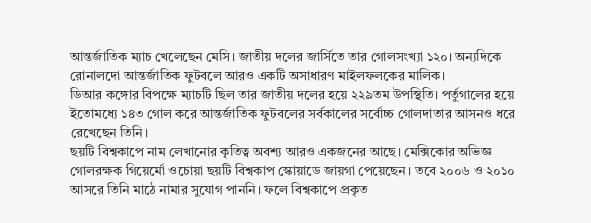আন্তর্জাতিক ম্যাচ খেলেছেন মেসি। জাতীয় দলের জার্সিতে তার গোলসংখ্যা ১২০। অন্যদিকে রোনালদো আন্তর্জাতিক ফুটবলে আরও একটি অসাধারণ মাইলফলকের মালিক।
ডিআর কঙ্গোর বিপক্ষে ম্যাচটি ছিল তার জাতীয় দলের হয়ে ২২৯তম উপস্থিতি। পর্তুগালের হয়ে ইতোমধ্যে ১৪৩ গোল করে আন্তর্জাতিক ফুটবলের সর্বকালের সর্বোচ্চ গোলদাতার আসনও ধরে রেখেছেন তিনি।
ছয়টি বিশ্বকাপে নাম লেখানোর কৃতিত্ব অবশ্য আরও একজনের আছে। মেক্সিকোর অভিজ্ঞ গোলরক্ষক গিয়ের্মো ওচোয়া ছয়টি বিশ্বকাপ স্কোয়াডে জায়গা পেয়েছেন। তবে ২০০৬ ও ২০১০ আসরে তিনি মাঠে নামার সুযোগ পাননি। ফলে বিশ্বকাপে প্রকৃত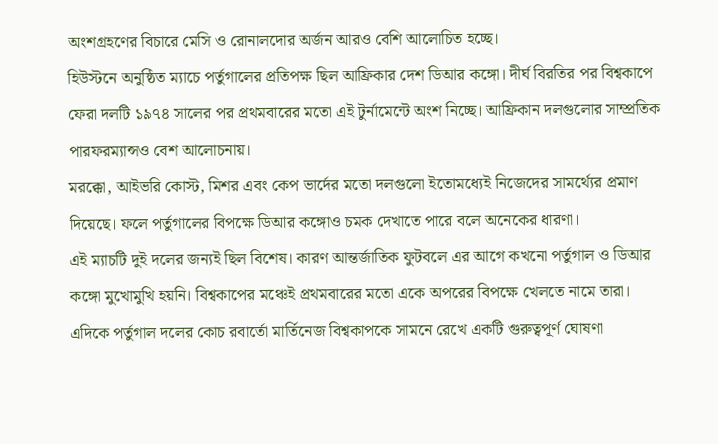অংশগ্রহণের বিচারে মেসি ও রোনালদোর অর্জন আরও বেশি আলোচিত হচ্ছে।
হিউস্টনে অনুষ্ঠিত ম্যাচে পর্তুগালের প্রতিপক্ষ ছিল আফ্রিকার দেশ ডিআর কঙ্গো। দীর্ঘ বিরতির পর বিশ্বকাপে ফেরা দলটি ১৯৭৪ সালের পর প্রথমবারের মতো এই টুর্নামেন্টে অংশ নিচ্ছে। আফ্রিকান দলগুলোর সাম্প্রতিক পারফরম্যান্সও বেশ আলোচনায়।
মরক্কো, আইভরি কোস্ট, মিশর এবং কেপ ভার্দের মতো দলগুলো ইতোমধ্যেই নিজেদের সামর্থ্যের প্রমাণ দিয়েছে। ফলে পর্তুগালের বিপক্ষে ডিআর কঙ্গোও চমক দেখাতে পারে বলে অনেকের ধারণা।
এই ম্যাচটি দুই দলের জন্যই ছিল বিশেষ। কারণ আন্তর্জাতিক ফুটবলে এর আগে কখনো পর্তুগাল ও ডিআর কঙ্গো মুখোমুখি হয়নি। বিশ্বকাপের মঞ্চেই প্রথমবারের মতো একে অপরের বিপক্ষে খেলতে নামে তারা।
এদিকে পর্তুগাল দলের কোচ রবার্তো মার্তিনেজ বিশ্বকাপকে সামনে রেখে একটি গুরুত্বপূর্ণ ঘোষণা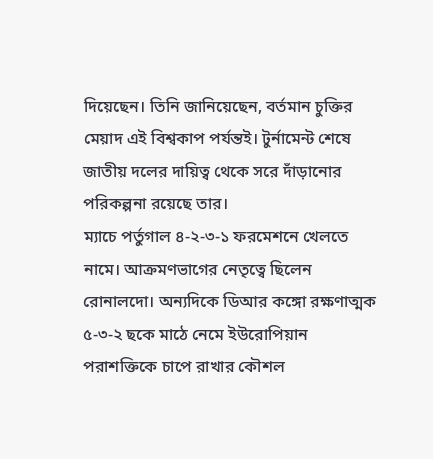দিয়েছেন। তিনি জানিয়েছেন, বর্তমান চুক্তির মেয়াদ এই বিশ্বকাপ পর্যন্তই। টুর্নামেন্ট শেষে জাতীয় দলের দায়িত্ব থেকে সরে দাঁড়ানোর পরিকল্পনা রয়েছে তার।
ম্যাচে পর্তুগাল ৪-২-৩-১ ফরমেশনে খেলতে নামে। আক্রমণভাগের নেতৃত্বে ছিলেন রোনালদো। অন্যদিকে ডিআর কঙ্গো রক্ষণাত্মক ৫-৩-২ ছকে মাঠে নেমে ইউরোপিয়ান পরাশক্তিকে চাপে রাখার কৌশল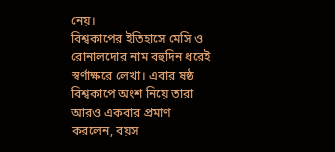নেয়।
বিশ্বকাপের ইতিহাসে মেসি ও রোনালদোর নাম বহুদিন ধরেই স্বর্ণাক্ষরে লেখা। এবার ষষ্ঠ বিশ্বকাপে অংশ নিয়ে তারা আরও একবার প্রমাণ করলেন, বয়স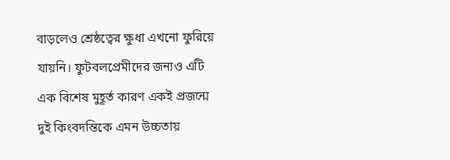বাড়লেও শ্রেষ্ঠত্বের ক্ষুধা এখনো ফুরিয়ে যায়নি। ফুটবলপ্রেমীদের জন্যও এটি এক বিশেষ মুহূর্ত কারণ একই প্রজন্মে দুই কিংবদন্তিকে এমন উচ্চতায়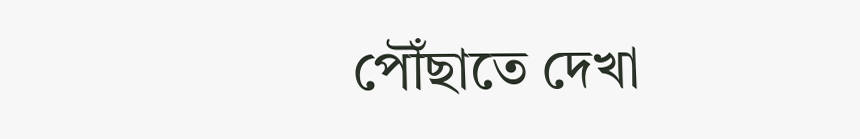পৌঁছাতে দেখা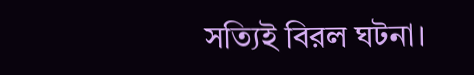সত্যিই বিরল ঘটনা।